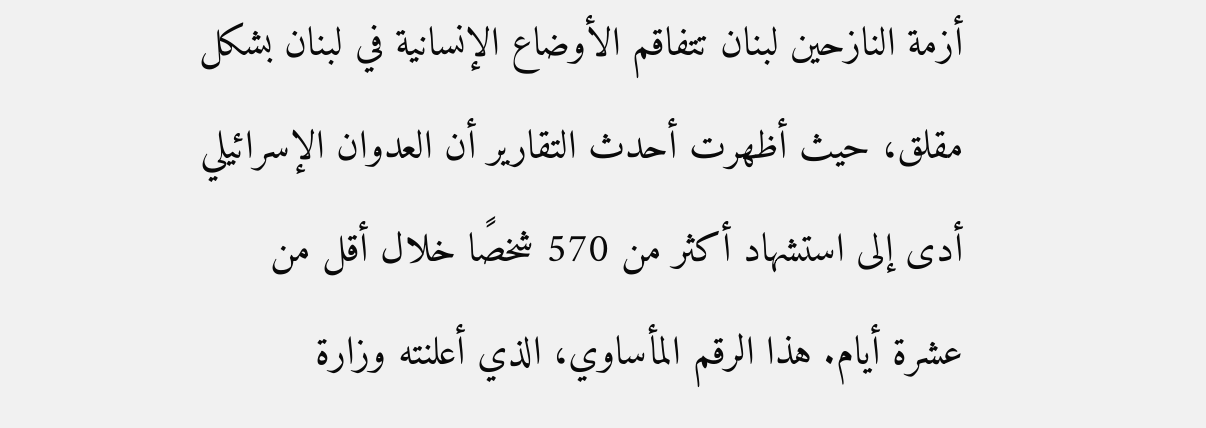أزمة النازحين لبنان تتفاقم الأوضاع الإنسانية في لبنان بشكل مقلق، حيث أظهرت أحدث التقارير أن العدوان الإسرائيلي أدى إلى استشهاد أكثر من 570 شخصًا خلال أقل من عشرة أيام. هذا الرقم المأساوي، الذي أعلنته وزارة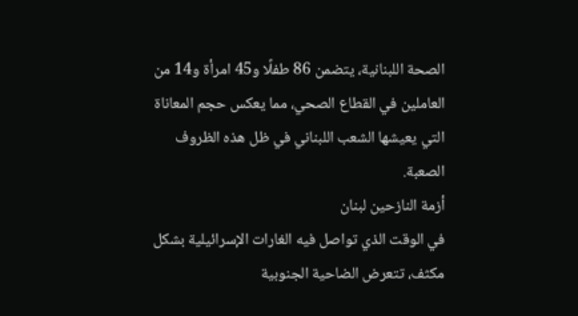الصحة اللبنانية، يتضمن 86 طفلًا و45 امرأة و14 من العاملين في القطاع الصحي، مما يعكس حجم المعاناة التي يعيشها الشعب اللبناني في ظل هذه الظروف الصعبة.
أزمة النازحين لبنان
في الوقت الذي تواصل فيه الغارات الإسرائيلية بشكل مكثف، تتعرض الضاحية الجنوبية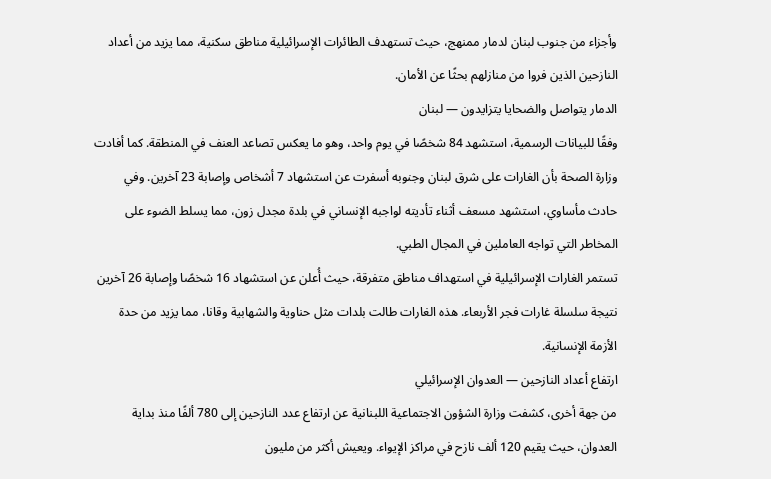وأجزاء من جنوب لبنان لدمار ممنهج، حيث تستهدف الطائرات الإسرائيلية مناطق سكنية، مما يزيد من أعداد النازحين الذين فروا من منازلهم بحثًا عن الأمان.
الدمار يتواصل والضحايا يتزايدون — لبنان
وفقًا للبيانات الرسمية، استشهد 84 شخصًا في يوم واحد، وهو ما يعكس تصاعد العنف في المنطقة. كما أفادت وزارة الصحة بأن الغارات على شرق لبنان وجنوبه أسفرت عن استشهاد 7 أشخاص وإصابة 23 آخرين. وفي حادث مأساوي، استشهد مسعف أثناء تأديته لواجبه الإنساني في بلدة مجدل زون، مما يسلط الضوء على المخاطر التي تواجه العاملين في المجال الطبي.
تستمر الغارات الإسرائيلية في استهداف مناطق متفرقة، حيث أُعلن عن استشهاد 16 شخصًا وإصابة 26 آخرين نتيجة سلسلة غارات فجر الأربعاء. هذه الغارات طالت بلدات مثل حناوية والشهابية وقانا، مما يزيد من حدة الأزمة الإنسانية.
ارتفاع أعداد النازحين — العدوان الإسرائيلي
من جهة أخرى، كشفت وزارة الشؤون الاجتماعية اللبنانية عن ارتفاع عدد النازحين إلى 780 ألفًا منذ بداية العدوان، حيث يقيم 120 ألف نازح في مراكز الإيواء. ويعيش أكثر من مليون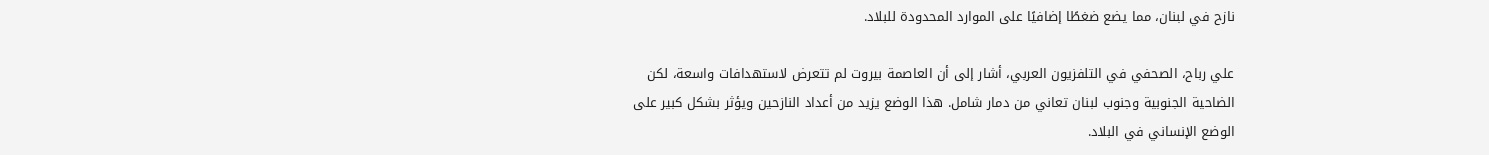نازح في لبنان، مما يضع ضغطًا إضافيًا على الموارد المحدودة للبلاد.

علي رباح، الصحفي في التلفزيون العربي، أشار إلى أن العاصمة بيروت لم تتعرض لاستهدافات واسعة، لكن الضاحية الجنوبية وجنوب لبنان تعاني من دمار شامل. هذا الوضع يزيد من أعداد النازحين ويؤثر بشكل كبير على الوضع الإنساني في البلاد.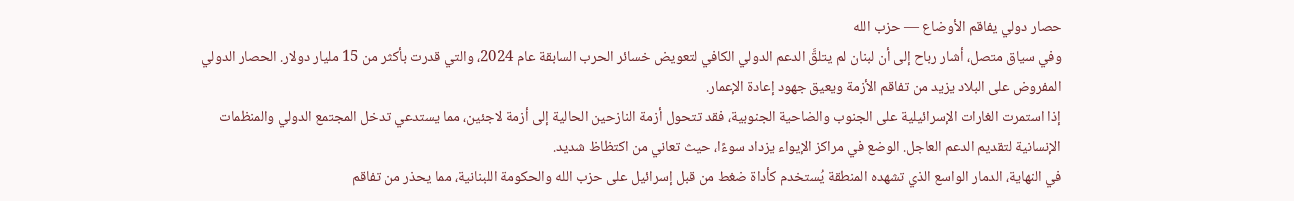حصار دولي يفاقم الأوضاع — حزب الله
وفي سياق متصل، أشار رباح إلى أن لبنان لم يتلقَّ الدعم الدولي الكافي لتعويض خسائر الحرب السابقة عام 2024، والتي قدرت بأكثر من 15 مليار دولار. الحصار الدولي المفروض على البلاد يزيد من تفاقم الأزمة ويعيق جهود إعادة الإعمار.
إذا استمرت الغارات الإسرائيلية على الجنوب والضاحية الجنوبية، فقد تتحول أزمة النازحين الحالية إلى أزمة لاجئين، مما يستدعي تدخل المجتمع الدولي والمنظمات الإنسانية لتقديم الدعم العاجل. الوضع في مراكز الإيواء يزداد سوءًا، حيث تعاني من اكتظاظ شديد.
في النهاية، الدمار الواسع الذي تشهده المنطقة يُستخدم كأداة ضغط من قبل إسرائيل على حزب الله والحكومة اللبنانية، مما يحذر من تفاقم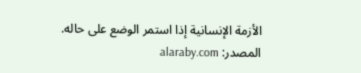الأزمة الإنسانية إذا استمر الوضع على حاله.
المصدر: alaraby.com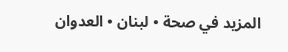المزيد في صحة • لبنان • العدوان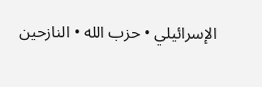الإسرائيلي • حزب الله • النازحين